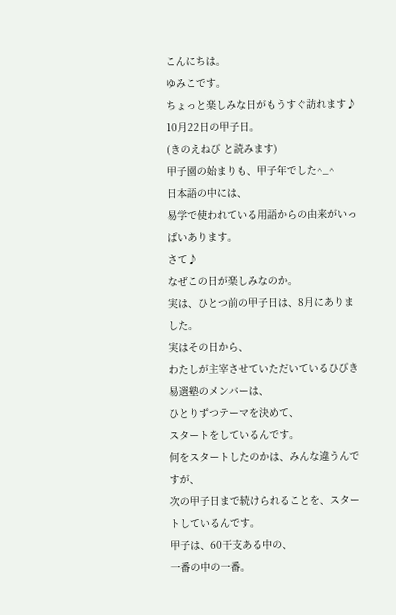こんにちは。
ゆみこです。
ちょっと楽しみな日がもうすぐ訪れます♪
10月22日の甲子日。
(きのえねび と読みます)
甲子園の始まりも、甲子年でした^_^
日本語の中には、
易学で使われている用語からの由来がいっぱいあります。
さて♪
なぜこの日が楽しみなのか。
実は、ひとつ前の甲子日は、8月にありました。
実はその日から、
わたしが主宰させていただいているひびき易選塾のメンバーは、
ひとりずつテーマを決めて、
スタートをしているんです。
何をスタートしたのかは、みんな違うんですが、
次の甲子日まで続けられることを、スタートしているんです。
甲子は、60干支ある中の、
一番の中の一番。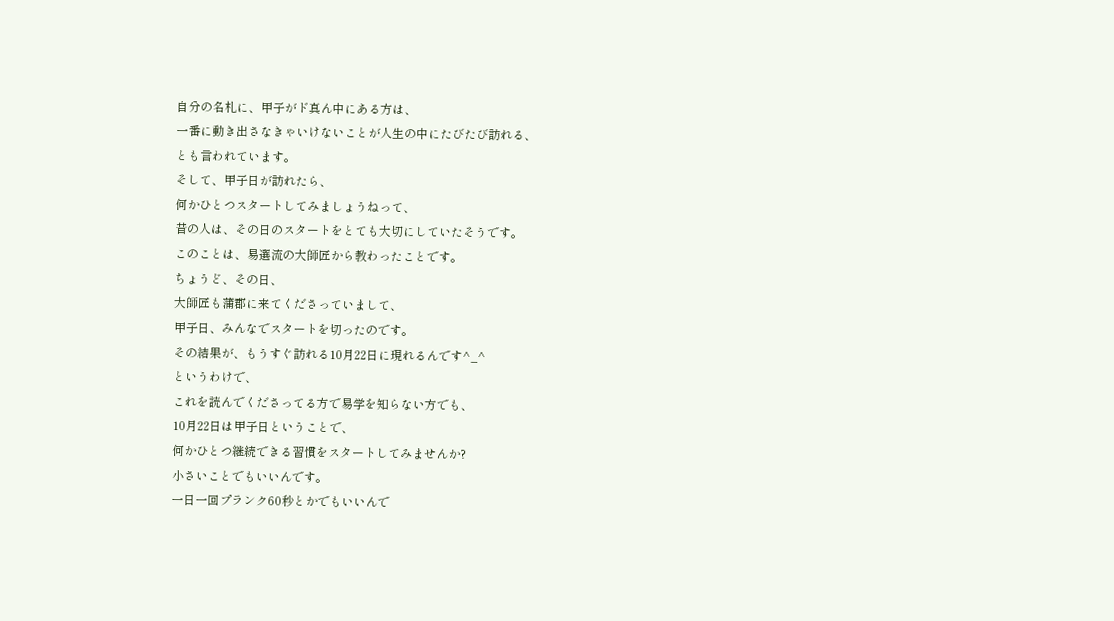自分の名札に、甲子がド真ん中にある方は、
一番に動き出さなきゃいけないことが人生の中にたびたび訪れる、
とも言われています。
そして、甲子日が訪れたら、
何かひとつスタートしてみましょうねって、
昔の人は、その日のスタートをとても大切にしていたそうです。
このことは、易選流の大師匠から教わったことです。
ちょうど、その日、
大師匠も蒲郡に来てくださっていまして、
甲子日、みんなでスタートを切ったのです。
その結果が、もうすぐ訪れる10月22日に現れるんです^_^
というわけで、
これを読んでくださってる方で易学を知らない方でも、
10月22日は甲子日ということで、
何かひとつ継続できる習慣をスタートしてみませんか?
小さいことでもいいんです。
一日一回プランク60秒とかでもいいんで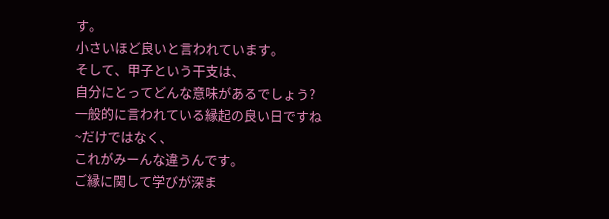す。
小さいほど良いと言われています。
そして、甲子という干支は、
自分にとってどんな意味があるでしょう?
一般的に言われている縁起の良い日ですね~だけではなく、
これがみーんな違うんです。
ご縁に関して学びが深ま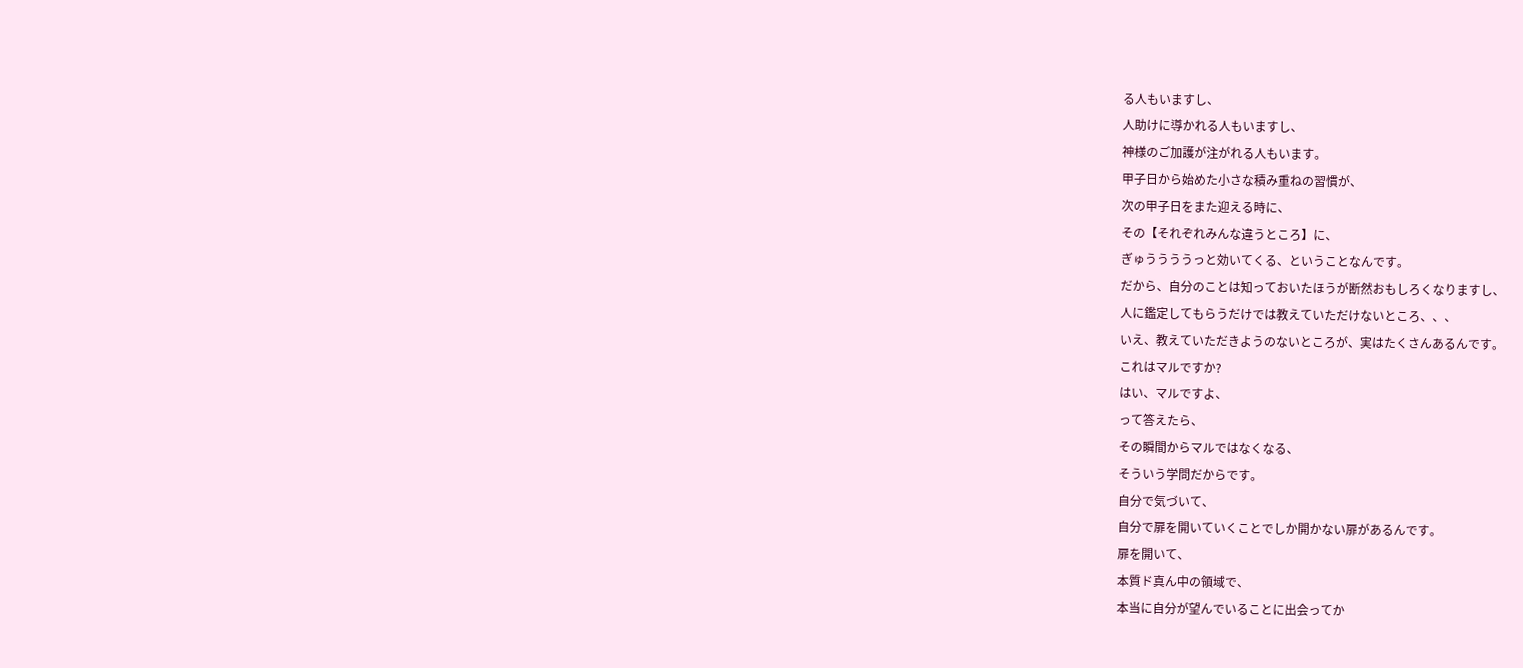る人もいますし、
人助けに導かれる人もいますし、
神様のご加護が注がれる人もいます。
甲子日から始めた小さな積み重ねの習慣が、
次の甲子日をまた迎える時に、
その【それぞれみんな違うところ】に、
ぎゅううううっと効いてくる、ということなんです。
だから、自分のことは知っておいたほうが断然おもしろくなりますし、
人に鑑定してもらうだけでは教えていただけないところ、、、
いえ、教えていただきようのないところが、実はたくさんあるんです。
これはマルですか?
はい、マルですよ、
って答えたら、
その瞬間からマルではなくなる、
そういう学問だからです。
自分で気づいて、
自分で扉を開いていくことでしか開かない扉があるんです。
扉を開いて、
本質ド真ん中の領域で、
本当に自分が望んでいることに出会ってか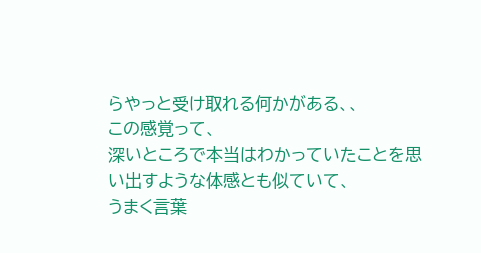らやっと受け取れる何かがある、、
この感覚って、
深いところで本当はわかっていたことを思い出すような体感とも似ていて、
うまく言葉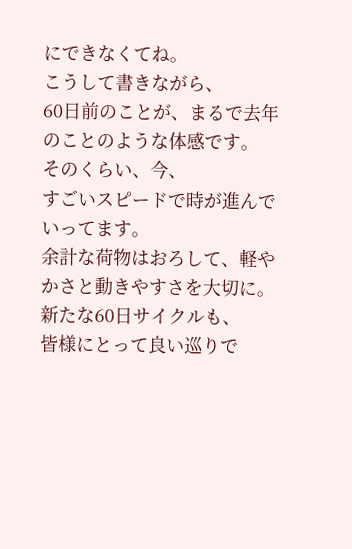にできなくてね。
こうして書きながら、
60日前のことが、まるで去年のことのような体感です。
そのくらい、今、
すごいスピードで時が進んでいってます。
余計な荷物はおろして、軽やかさと動きやすさを大切に。
新たな60日サイクルも、
皆様にとって良い巡りで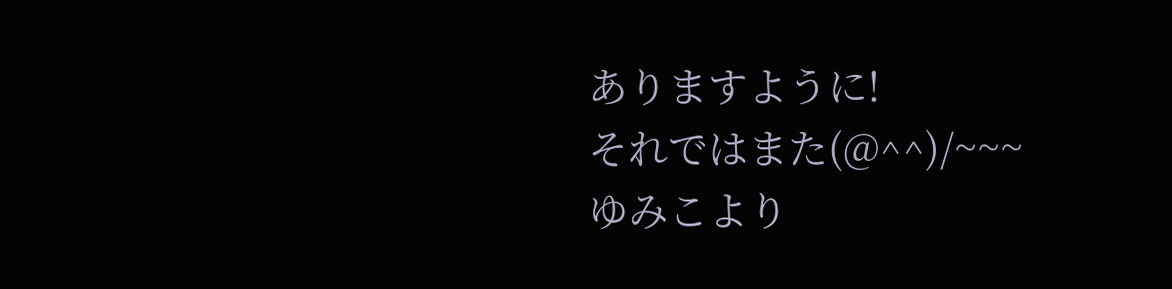ありますように!
それではまた(@^^)/~~~
ゆみこより